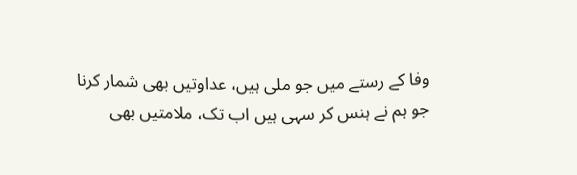وفا کے رستے میں جو ملی ہیں، عداوتیں بھی شمار کرنا
جو ہم نے ہنس کر سہی ہیں اب تک، ملامتیں بھی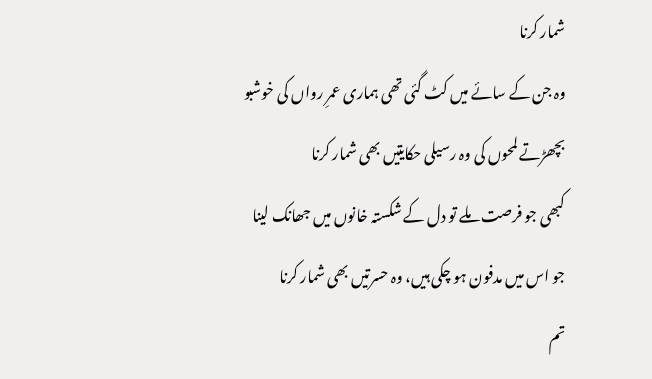شمار کرنا
وہ جن کے سائے میں کٹ گئی تھی ہماری عمرِ رواں کی خوشبو
بچھڑتے لمحوں کی وہ رسیلی حکایتیں بھی شمار کرنا
کبھی جو فرصت ملے تو دل کے شکستہ خانوں میں جھانک لینا
جو اس میں مدفون ہو چکی ہیں، وہ حسرتیں بھی شمار کرنا
تم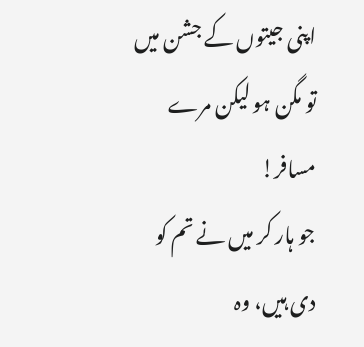اپنی جیتوں کے جشن میں تو مگن ہو لیکن مرے مسافر!
جو ہار کر میں نے تم کو دی ہیں، وہ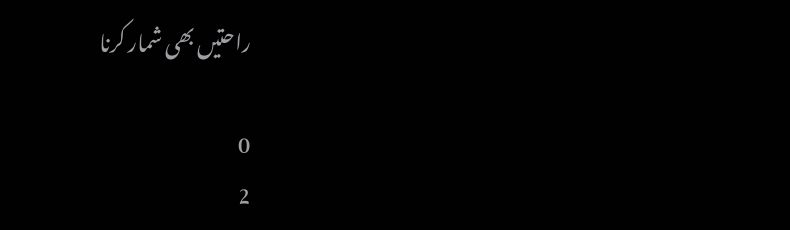راحتیں بھی شمار کرنا

0
2